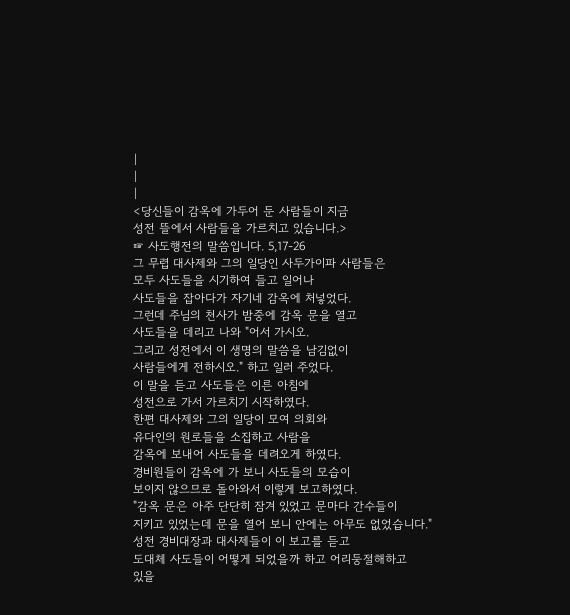|
|
|
<당신들이 감옥에 가두어 둔 사람들이 지금
성전 뜰에서 사람들을 가르치고 있습니다.>
☞ 사도행전의 말씀입니다. 5,17-26
그 무렵 대사제와 그의 일당인 사두가이파 사람들은
모두 사도들을 시기하여 들고 일어나
사도들을 잡아다가 자기네 감옥에 처넣었다.
그런데 주님의 천사가 밤중에 감옥 문을 열고
사도들을 데리고 나와 "어서 가시오.
그리고 성전에서 이 생명의 말씀을 남김없이
사람들에게 전하시오." 하고 일러 주었다.
이 말을 듣고 사도들은 이른 아침에
성전으로 가서 가르치기 시작하였다.
한편 대사제와 그의 일당이 모여 의회와
유다인의 원로들을 소집하고 사람을
감옥에 보내어 사도들을 데려오게 하였다.
경비원들이 감옥에 가 보니 사도들의 모습이
보이지 않으므로 돌아와서 이렇게 보고하였다.
"감옥 문은 아주 단단히 잠겨 있었고 문마다 간수들이
지키고 있었는데 문을 열어 보니 안에는 아무도 없었습니다."
성전 경비대장과 대사제들이 이 보고를 듣고
도대체 사도들이 어떻게 되었을까 하고 어리둥절해하고
있을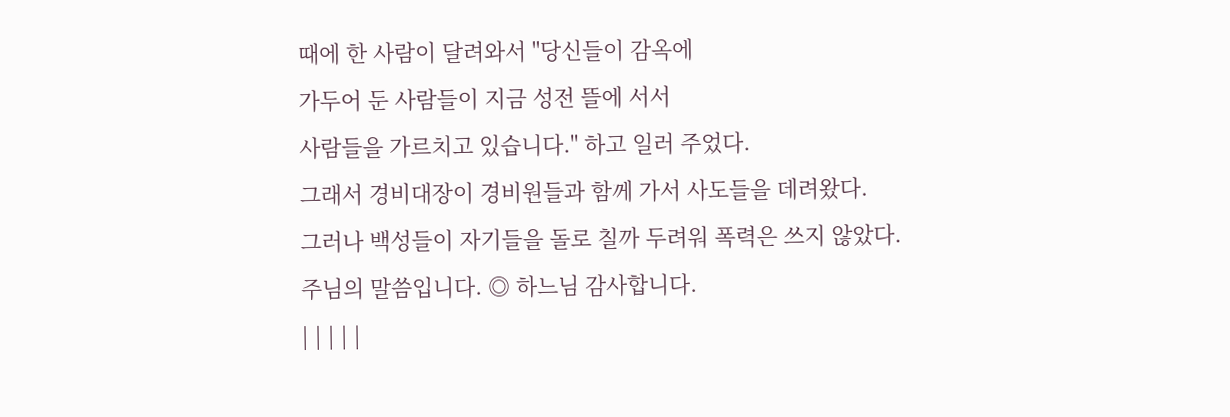때에 한 사람이 달려와서 "당신들이 감옥에
가두어 둔 사람들이 지금 성전 뜰에 서서
사람들을 가르치고 있습니다." 하고 일러 주었다.
그래서 경비대장이 경비원들과 함께 가서 사도들을 데려왔다.
그러나 백성들이 자기들을 돌로 칠까 두려워 폭력은 쓰지 않았다.
주님의 말씀입니다. ◎ 하느님 감사합니다.
| | | | |